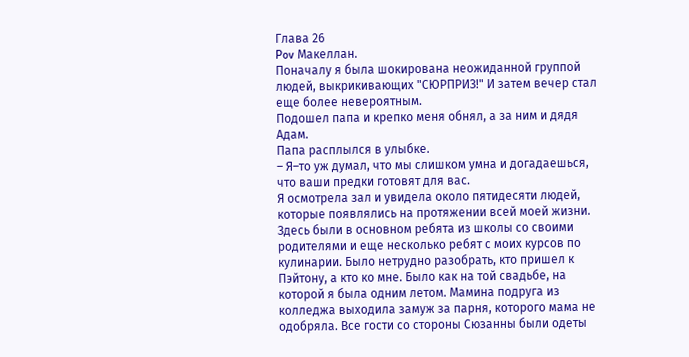Глава 26
Pov Макеллан.
Поначалу я была шокирована неожиданной группой людей, выкрикивающих "СЮРПРИЗ!" И затем вечер стал еще более невероятным.
Подошел папа и крепко меня обнял, а за ним и дядя Адам.
Папа расплылся в улыбке.
– Я–то уж думал, что мы слишком умна и догадаешься, что ваши предки готовят для вас.
Я осмотрела зал и увидела около пятидесяти людей, которые появлялись на протяжении всей моей жизни. Здесь были в основном ребята из школы со своими родителями и еще несколько ребят с моих курсов по кулинарии. Было нетрудно разобрать, кто пришел к Пэйтону, а кто ко мне. Было как на той свадьбе, на которой я была одним летом. Мамина подруга из колледжа выходила замуж за парня, которого мама не одобряла. Все гости со стороны Сюзанны были одеты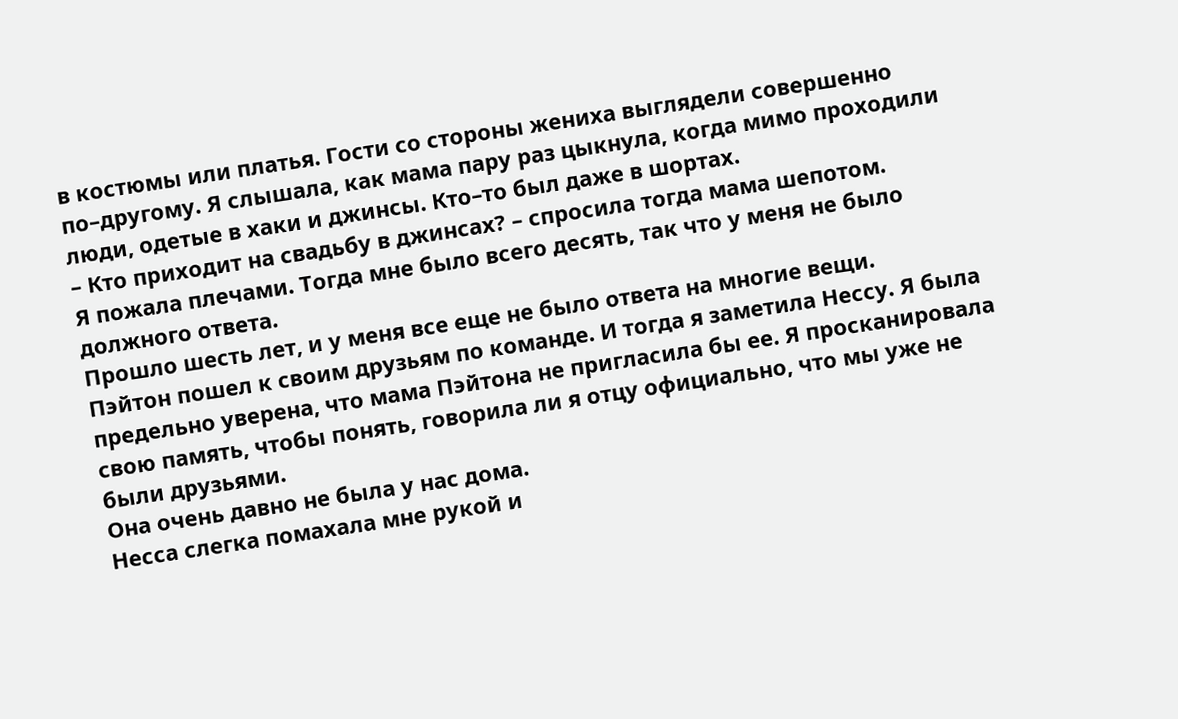в костюмы или платья. Гости со стороны жениха выглядели совершенно по–другому. Я слышала, как мама пару раз цыкнула, когда мимо проходили люди, одетые в хаки и джинсы. Кто–то был даже в шортах.
– Кто приходит на свадьбу в джинсах? – спросила тогда мама шепотом.
Я пожала плечами. Тогда мне было всего десять, так что у меня не было должного ответа.
Прошло шесть лет, и у меня все еще не было ответа на многие вещи.
Пэйтон пошел к своим друзьям по команде. И тогда я заметила Нессу. Я была предельно уверена, что мама Пэйтона не пригласила бы ее. Я просканировала свою память, чтобы понять, говорила ли я отцу официально, что мы уже не были друзьями.
Она очень давно не была у нас дома.
Несса слегка помахала мне рукой и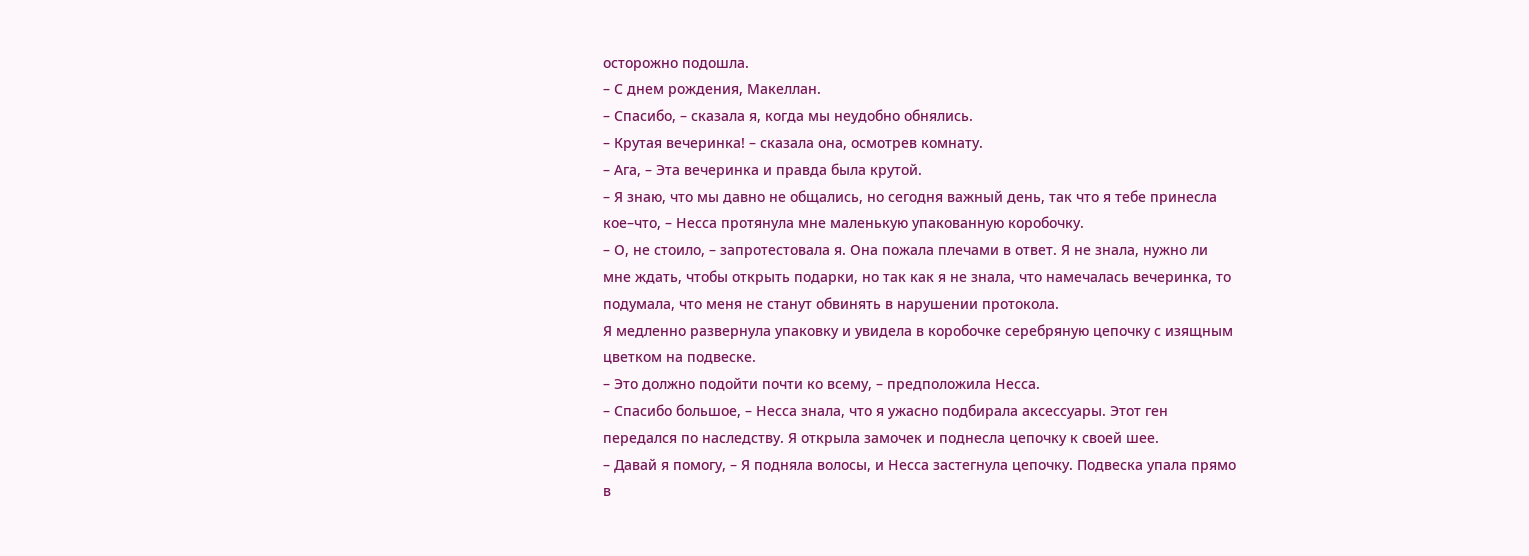осторожно подошла.
– С днем рождения, Макеллан.
– Спасибо, – сказала я, когда мы неудобно обнялись.
– Крутая вечеринка! – сказала она, осмотрев комнату.
– Ага, – Эта вечеринка и правда была крутой.
– Я знаю, что мы давно не общались, но сегодня важный день, так что я тебе принесла кое–что, – Несса протянула мне маленькую упакованную коробочку.
– О, не стоило, – запротестовала я. Она пожала плечами в ответ. Я не знала, нужно ли мне ждать, чтобы открыть подарки, но так как я не знала, что намечалась вечеринка, то подумала, что меня не станут обвинять в нарушении протокола.
Я медленно развернула упаковку и увидела в коробочке серебряную цепочку с изящным цветком на подвеске.
– Это должно подойти почти ко всему, – предположила Несса.
– Спасибо большое, – Несса знала, что я ужасно подбирала аксессуары. Этот ген передался по наследству. Я открыла замочек и поднесла цепочку к своей шее.
– Давай я помогу, – Я подняла волосы, и Несса застегнула цепочку. Подвеска упала прямо в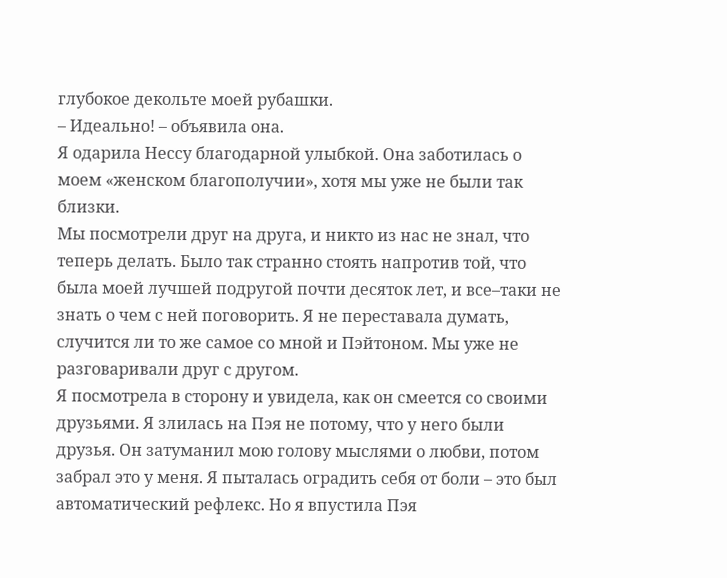глубокое декольте моей рубашки.
– Идеально! – объявила она.
Я одарила Нессу благодарной улыбкой. Она заботилась о моем «женском благополучии», хотя мы уже не были так близки.
Мы посмотрели друг на друга, и никто из нас не знал, что теперь делать. Было так странно стоять напротив той, что была моей лучшей подругой почти десяток лет, и все–таки не знать о чем с ней поговорить. Я не переставала думать, случится ли то же самое со мной и Пэйтоном. Мы уже не разговаривали друг с другом.
Я посмотрела в сторону и увидела, как он смеется со своими друзьями. Я злилась на Пэя не потому, что у него были друзья. Он затуманил мою голову мыслями о любви, потом забрал это у меня. Я пыталась оградить себя от боли – это был автоматический рефлекс. Но я впустила Пэя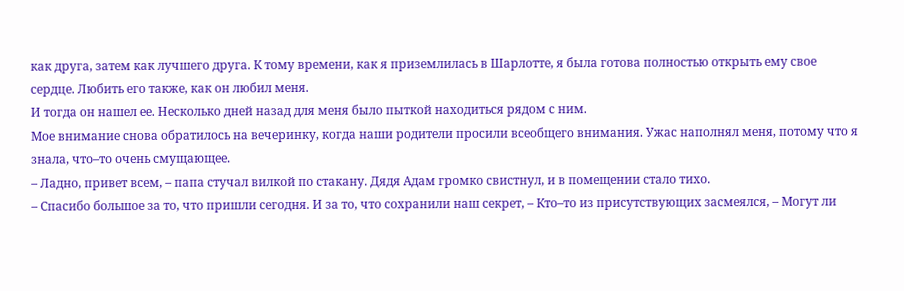как друга, затем как лучшего друга. К тому времени, как я приземлилась в Шарлотте, я была готова полностью открыть ему свое сердце. Любить его также, как он любил меня.
И тогда он нашел ее. Несколько дней назад для меня было пыткой находиться рядом с ним.
Мое внимание снова обратилось на вечеринку, когда наши родители просили всеобщего внимания. Ужас наполнял меня, потому что я знала, что–то очень смущающее.
– Ладно, привет всем, – папа стучал вилкой по стакану. Дядя Адам громко свистнул, и в помещении стало тихо.
– Спасибо большое за то, что пришли сегодня. И за то, что сохранили наш секрет, – Кто–то из присутствующих засмеялся, – Могут ли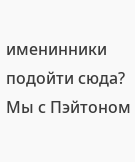именинники подойти сюда?
Мы с Пэйтоном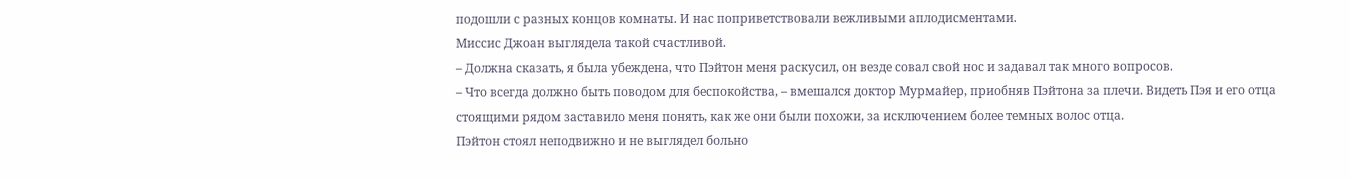подошли с разных концов комнаты. И нас поприветствовали вежливыми аплодисментами.
Миссис Джоан выглядела такой счастливой.
– Должна сказать, я была убеждена, что Пэйтон меня раскусил, он везде совал свой нос и задавал так много вопросов.
– Что всегда должно быть поводом для беспокойства, – вмешался доктор Мурмайер, приобняв Пэйтона за плечи. Видеть Пэя и его отца стоящими рядом заставило меня понять, как же они были похожи, за исключением более темных волос отца.
Пэйтон стоял неподвижно и не выглядел больно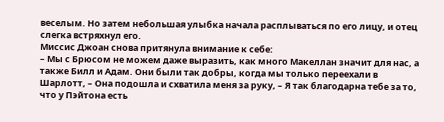веселым. Но затем небольшая улыбка начала расплываться по его лицу, и отец слегка встряхнул его.
Миссис Джоан снова притянула внимание к себе:
– Мы с Брюсом не можем даже выразить, как много Макеллан значит для нас, а также Билл и Адам. Они были так добры, когда мы только переехали в Шарлотт, – Она подошла и схватила меня за руку, – Я так благодарна тебе за то, что у Пэйтона есть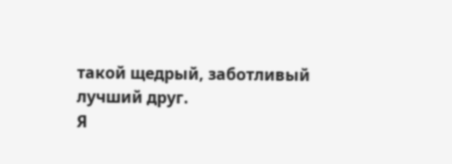такой щедрый, заботливый лучший друг.
Я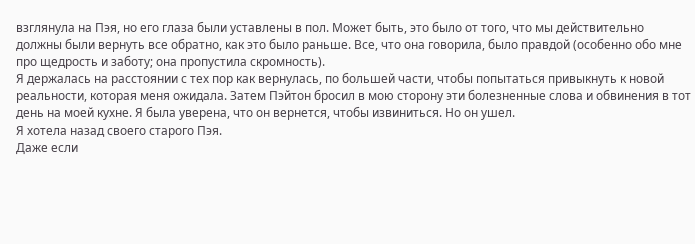взглянула на Пэя, но его глаза были уставлены в пол. Может быть, это было от того, что мы действительно должны были вернуть все обратно, как это было раньше. Все, что она говорила, было правдой (особенно обо мне про щедрость и заботу; она пропустила скромность).
Я держалась на расстоянии с тех пор как вернулась, по большей части, чтобы попытаться привыкнуть к новой реальности, которая меня ожидала. Затем Пэйтон бросил в мою сторону эти болезненные слова и обвинения в тот день на моей кухне. Я была уверена, что он вернется, чтобы извиниться. Но он ушел.
Я хотела назад своего старого Пэя.
Даже если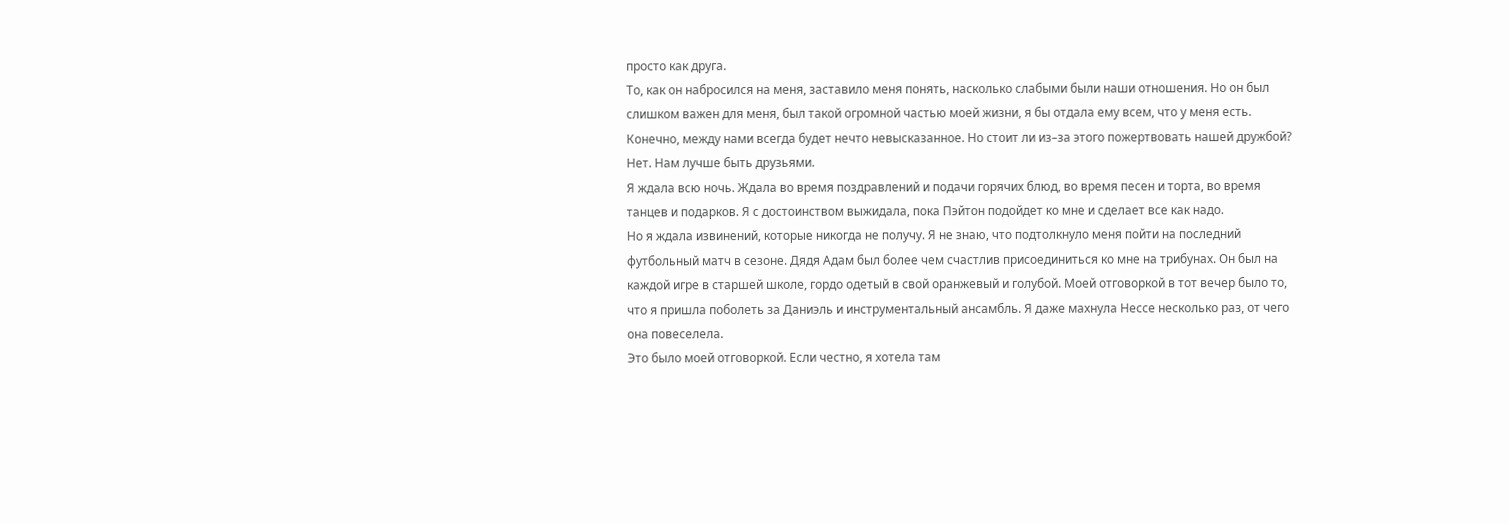просто как друга.
То, как он набросился на меня, заставило меня понять, насколько слабыми были наши отношения. Но он был слишком важен для меня, был такой огромной частью моей жизни, я бы отдала ему всем, что у меня есть. Конечно, между нами всегда будет нечто невысказанное. Но стоит ли из–за этого пожертвовать нашей дружбой?
Нет. Нам лучше быть друзьями.
Я ждала всю ночь. Ждала во время поздравлений и подачи горячих блюд, во время песен и торта, во время танцев и подарков. Я с достоинством выжидала, пока Пэйтон подойдет ко мне и сделает все как надо.
Но я ждала извинений, которые никогда не получу. Я не знаю, что подтолкнуло меня пойти на последний футбольный матч в сезоне. Дядя Адам был более чем счастлив присоединиться ко мне на трибунах. Он был на каждой игре в старшей школе, гордо одетый в свой оранжевый и голубой. Моей отговоркой в тот вечер было то, что я пришла поболеть за Даниэль и инструментальный ансамбль. Я даже махнула Нессе несколько раз, от чего она повеселела.
Это было моей отговоркой. Если честно, я хотела там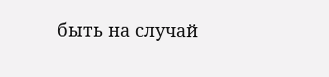быть на случай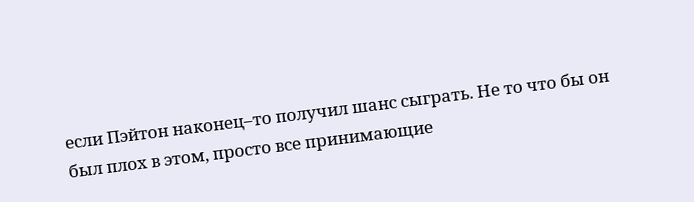если Пэйтон наконец–то получил шанс сыграть. Не то что бы он был плох в этом, просто все принимающие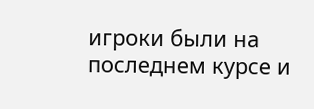игроки были на последнем курсе и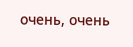очень, очень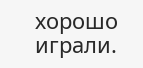хорошо играли.